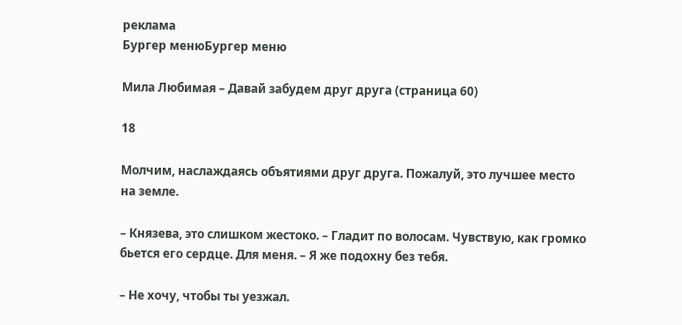реклама
Бургер менюБургер меню

Мила Любимая – Давай забудем друг друга (страница 60)

18

Молчим, наслаждаясь объятиями друг друга. Пожалуй, это лучшее место на земле.

– Князева, это слишком жестоко. – Гладит по волосам. Чувствую, как громко бьется его сердце. Для меня. – Я же подохну без тебя.

– Не хочу, чтобы ты уезжал.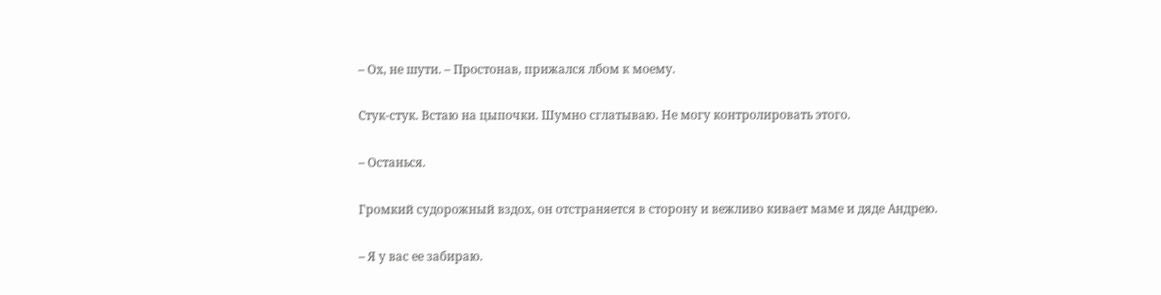– Ох, не шути. – Простонав, прижался лбом к моему.

Стук-стук. Встаю на цыпочки. Шумно сглатываю. Не могу контролировать этого.

– Останься.

Громкий судорожный вздох, он отстраняется в сторону и вежливо кивает маме и дяде Андрею.

– Я у вас ее забираю.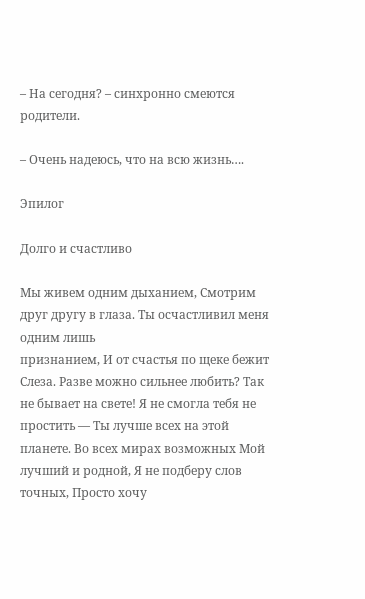– На сегодня? – синхронно смеются родители.

– Очень надеюсь, что на всю жизнь….

Эпилог

Долго и счастливо

Мы живем одним дыханием, Смотрим друг другу в глаза. Ты осчастливил меня одним лишь                                             признанием, И от счастья по щеке бежит Слеза. Разве можно сильнее любить? Так не бывает на свете! Я не смогла тебя не простить — Ты лучше всех на этой планете. Во всех мирах возможных Мой лучший и родной, Я не подберу слов точных, Просто хочу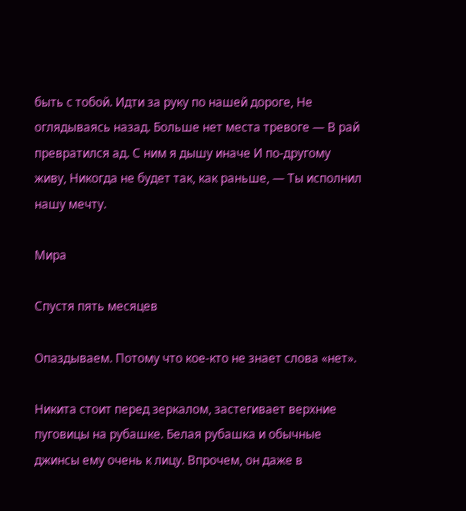быть с тобой. Идти за руку по нашей дороге, Не оглядываясь назад. Больше нет места тревоге — В рай превратился ад. С ним я дышу иначе И по-другому живу, Никогда не будет так, как раньше, — Ты исполнил нашу мечту.

Мира

Спустя пять месяцев

Опаздываем. Потому что кое-кто не знает слова «нет».

Никита стоит перед зеркалом, застегивает верхние пуговицы на рубашке. Белая рубашка и обычные джинсы ему очень к лицу. Впрочем, он даже в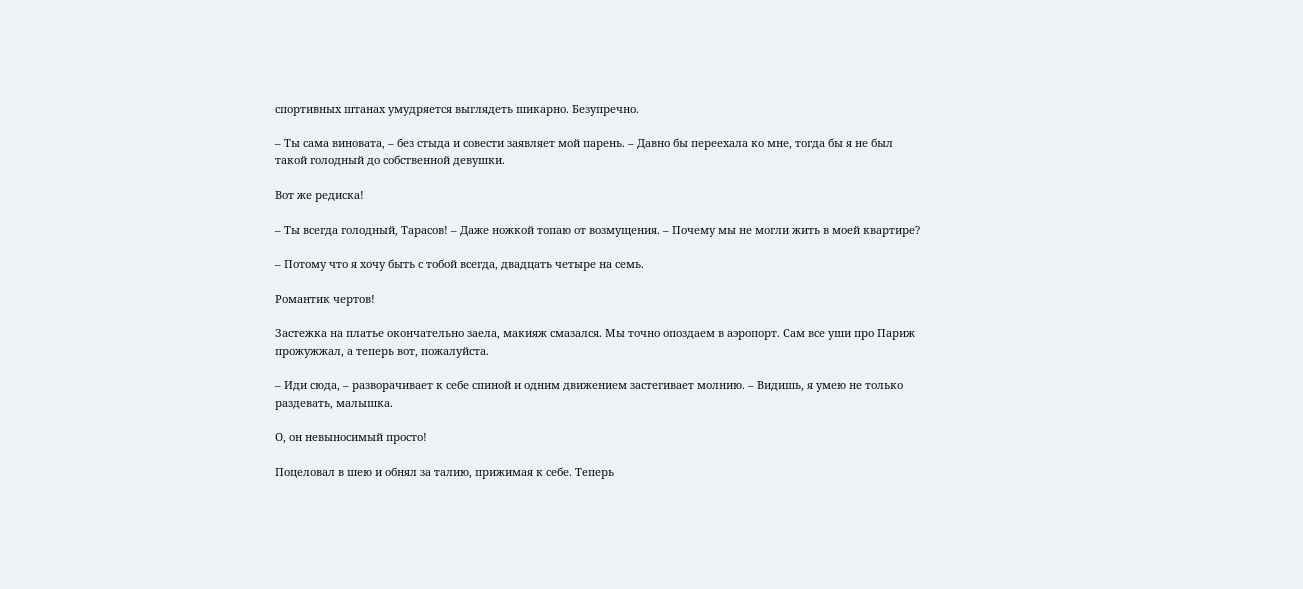спортивных штанах умудряется выглядеть шикарно. Безупречно.

– Ты сама виновата, – без стыда и совести заявляет мой парень. – Давно бы переехала ко мне, тогда бы я не был такой голодный до собственной девушки.

Вот же редиска!

– Ты всегда голодный, Тарасов! – Даже ножкой топаю от возмущения. – Почему мы не могли жить в моей квартире?

– Потому что я хочу быть с тобой всегда, двадцать четыре на семь.

Романтик чертов!

Застежка на платье окончательно заела, макияж смазался. Мы точно опоздаем в аэропорт. Сам все уши про Париж прожужжал, а теперь вот, пожалуйста.

– Иди сюда, – разворачивает к себе спиной и одним движением застегивает молнию. – Видишь, я умею не только раздевать, малышка.

О, он невыносимый просто!

Поцеловал в шею и обнял за талию, прижимая к себе. Теперь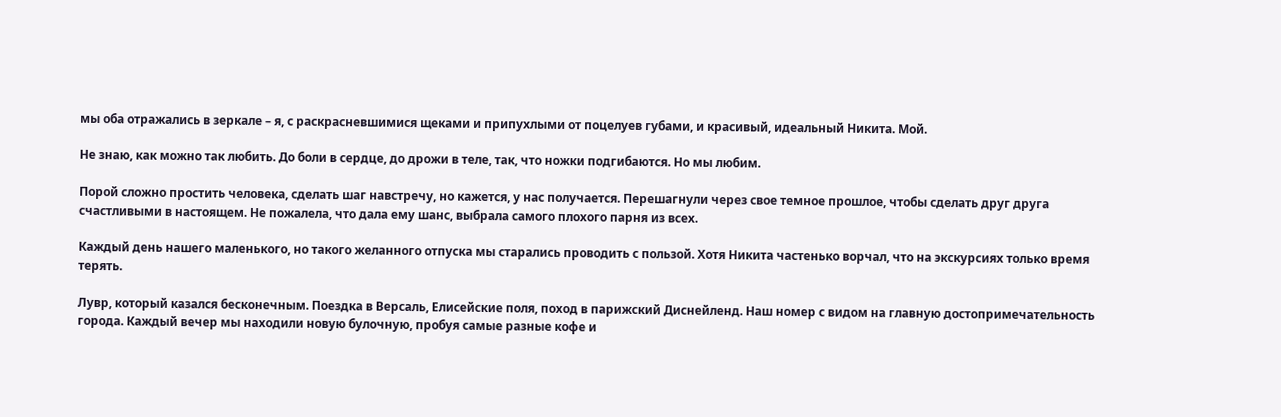мы оба отражались в зеркале – я, с раскрасневшимися щеками и припухлыми от поцелуев губами, и красивый, идеальный Никита. Мой.

Не знаю, как можно так любить. До боли в сердце, до дрожи в теле, так, что ножки подгибаются. Но мы любим.

Порой сложно простить человека, сделать шаг навстречу, но кажется, у нас получается. Перешагнули через свое темное прошлое, чтобы сделать друг друга счастливыми в настоящем. Не пожалела, что дала ему шанс, выбрала самого плохого парня из всех.

Каждый день нашего маленького, но такого желанного отпуска мы старались проводить с пользой. Хотя Никита частенько ворчал, что на экскурсиях только время терять.

Лувр, который казался бесконечным. Поездка в Версаль, Елисейские поля, поход в парижский Диснейленд. Наш номер с видом на главную достопримечательность города. Каждый вечер мы находили новую булочную, пробуя самые разные кофе и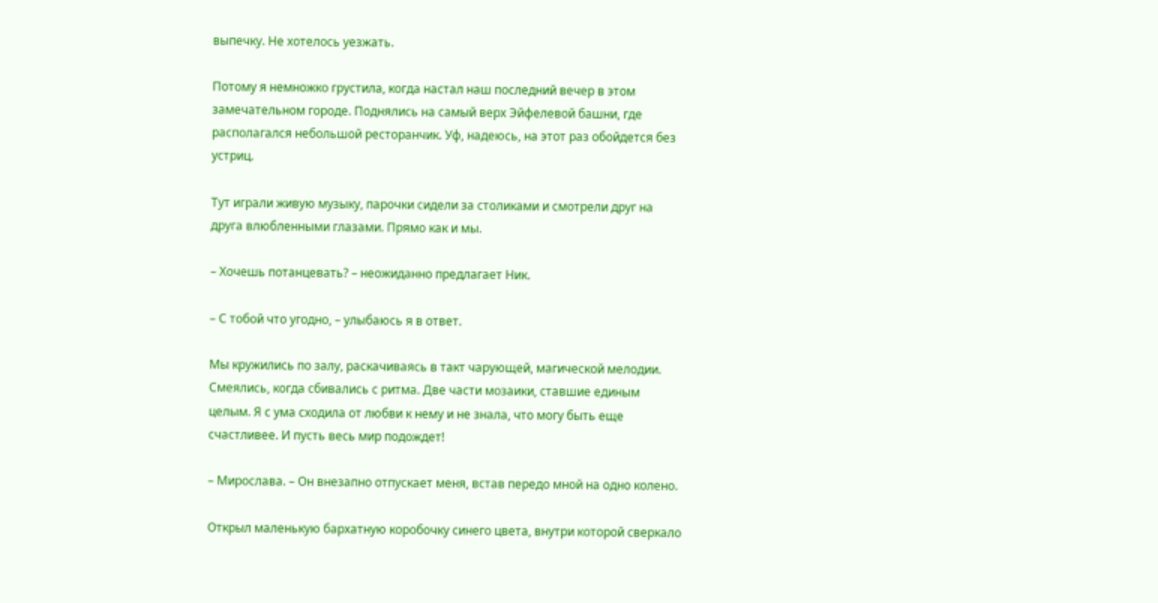выпечку. Не хотелось уезжать.

Потому я немножко грустила, когда настал наш последний вечер в этом замечательном городе. Поднялись на самый верх Эйфелевой башни, где располагался небольшой ресторанчик. Уф, надеюсь, на этот раз обойдется без устриц.

Тут играли живую музыку, парочки сидели за столиками и смотрели друг на друга влюбленными глазами. Прямо как и мы.

– Хочешь потанцевать? – неожиданно предлагает Ник.

– С тобой что угодно, – улыбаюсь я в ответ.

Мы кружились по залу, раскачиваясь в такт чарующей, магической мелодии. Смеялись, когда сбивались с ритма. Две части мозаики, ставшие единым целым. Я с ума сходила от любви к нему и не знала, что могу быть еще счастливее. И пусть весь мир подождет!

– Мирослава. – Он внезапно отпускает меня, встав передо мной на одно колено.

Открыл маленькую бархатную коробочку синего цвета, внутри которой сверкало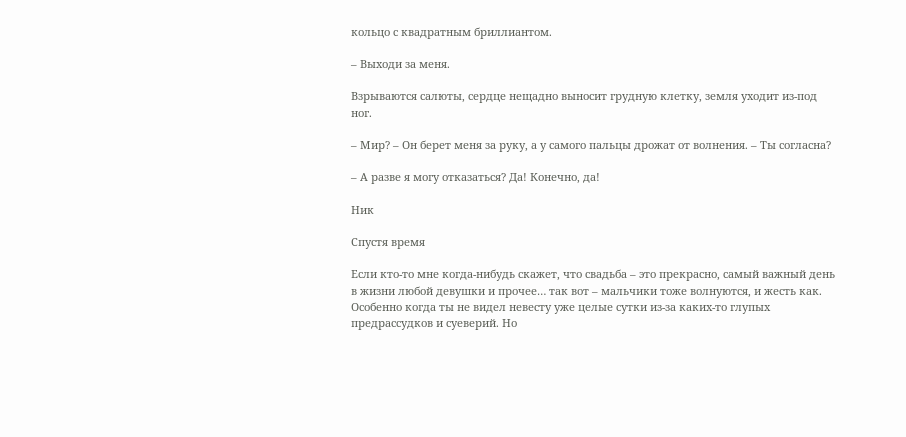кольцо с квадратным бриллиантом.

– Выходи за меня.

Взрываются салюты, сердце нещадно выносит грудную клетку, земля уходит из-под ног.

– Мир? – Он берет меня за руку, а у самого пальцы дрожат от волнения. – Ты согласна?

– А разве я могу отказаться? Да! Конечно, да!

Ник

Спустя время

Если кто-то мне когда-нибудь скажет, что свадьба – это прекрасно, самый важный день в жизни любой девушки и прочее… так вот – мальчики тоже волнуются, и жесть как. Особенно когда ты не видел невесту уже целые сутки из-за каких-то глупых предрассудков и суеверий. Но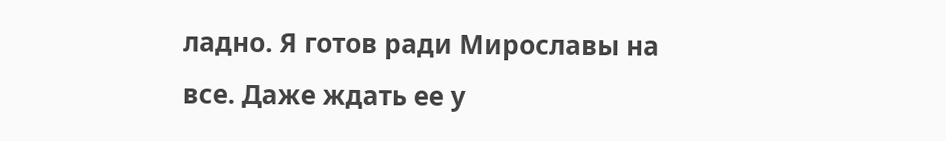ладно. Я готов ради Мирославы на все. Даже ждать ее у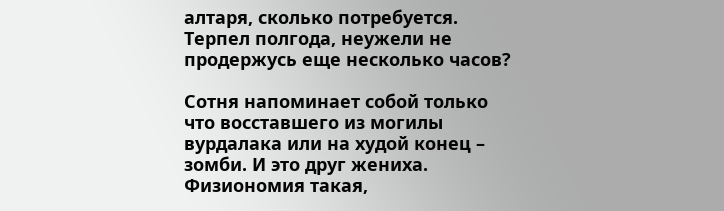алтаря, сколько потребуется. Терпел полгода, неужели не продержусь еще несколько часов?

Сотня напоминает собой только что восставшего из могилы вурдалака или на худой конец – зомби. И это друг жениха. Физиономия такая,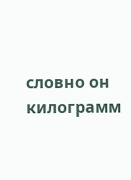словно он килограмм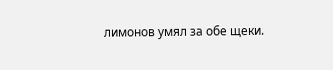лимонов умял за обе щеки.